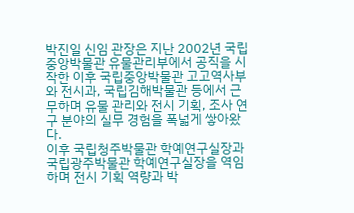박진일 신임 관장은 지난 2002년 국립중앙박물관 유물관리부에서 공직을 시작한 이후 국립중앙박물관 고고역사부와 전시과, 국립김해박물관 등에서 근무하며 유물 관리와 전시 기획, 조사 연구 분야의 실무 경험을 폭넓게 쌓아왔다.
이후 국립청주박물관 학예연구실장과 국립광주박물관 학예연구실장을 역임하며 전시 기획 역량과 박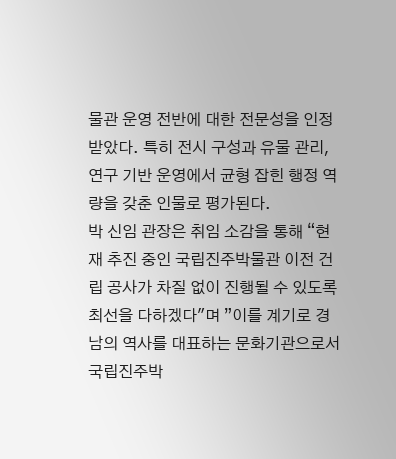물관 운영 전반에 대한 전문성을 인정받았다. 특히 전시 구성과 유물 관리, 연구 기반 운영에서 균형 잡힌 행정 역량을 갖춘 인물로 평가된다.
박 신임 관장은 취임 소감을 통해 “현재 추진 중인 국립진주박물관 이전 건립 공사가 차질 없이 진행될 수 있도록 최선을 다하겠다"며 ”이를 계기로 경남의 역사를 대표하는 문화기관으로서 국립진주박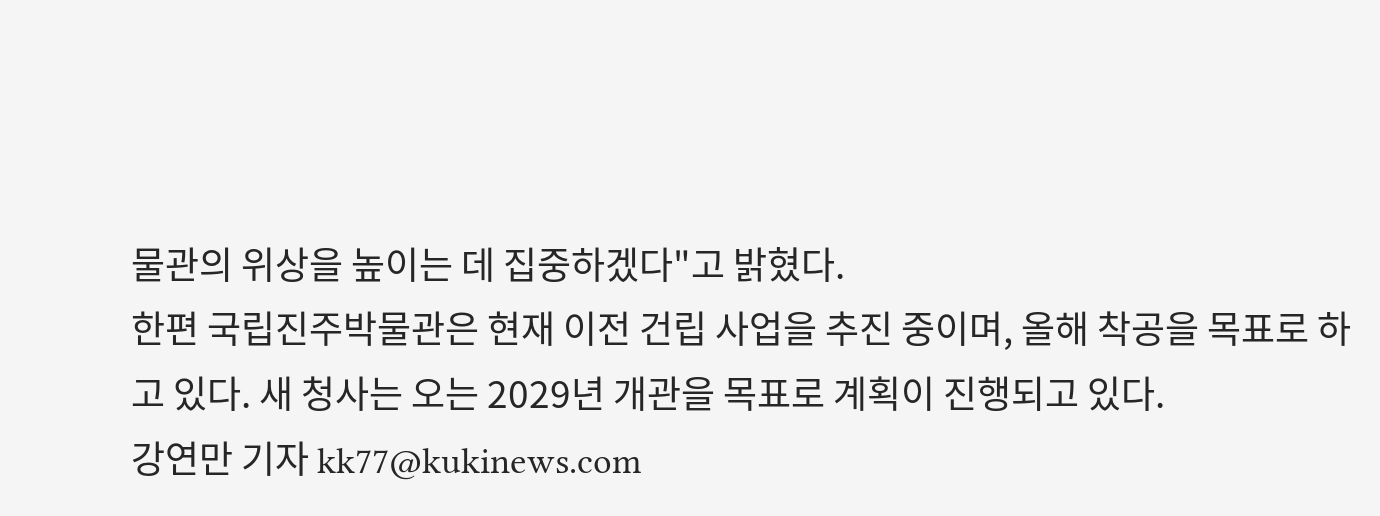물관의 위상을 높이는 데 집중하겠다"고 밝혔다.
한편 국립진주박물관은 현재 이전 건립 사업을 추진 중이며, 올해 착공을 목표로 하고 있다. 새 청사는 오는 2029년 개관을 목표로 계획이 진행되고 있다.
강연만 기자 kk77@kukinews.com